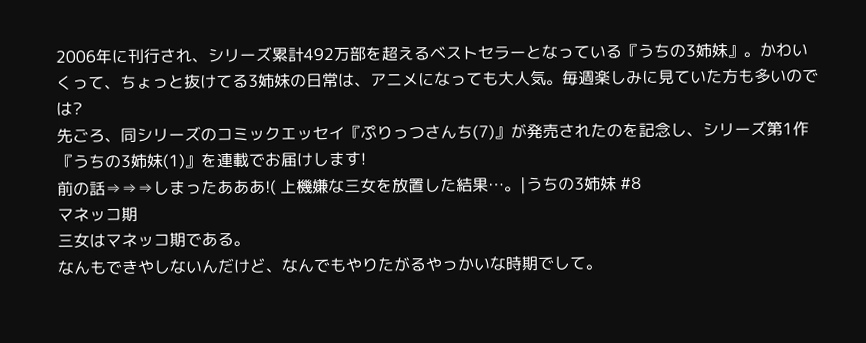2006年に刊行され、シリーズ累計492万部を超えるベストセラーとなっている『うちの3姉妹』。かわいくって、ちょっと抜けてる3姉妹の日常は、アニメになっても大人気。毎週楽しみに見ていた方も多いのでは?
先ごろ、同シリーズのコミックエッセイ『ぷりっつさんち(7)』が発売されたのを記念し、シリーズ第1作『うちの3姉妹(1)』を連載でお届けします!
前の話⇒⇒⇒しまったあああ!( 上機嫌な三女を放置した結果…。|うちの3姉妹 #8
マネッコ期
三女はマネッコ期である。
なんもできやしないんだけど、なんでもやりたがるやっかいな時期でして。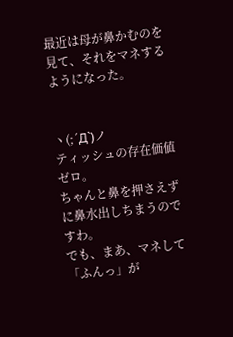最近は母が鼻かむのを見て、それをマネするようになった。


ヽ(;´Д`)ノ
ティッシュの存在価値ゼロ。
ちゃんと鼻を押さえずに鼻水出しちまうのですわ。
でも、まあ、マネして「ふんっ」が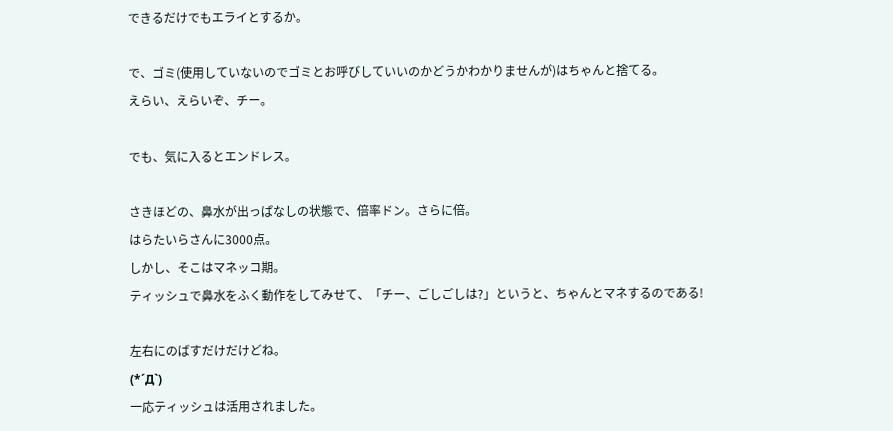できるだけでもエライとするか。

で、ゴミ(使用していないのでゴミとお呼びしていいのかどうかわかりませんが)はちゃんと捨てる。
えらい、えらいぞ、チー。

でも、気に入るとエンドレス。

さきほどの、鼻水が出っぱなしの状態で、倍率ドン。さらに倍。
はらたいらさんに3000点。
しかし、そこはマネッコ期。
ティッシュで鼻水をふく動作をしてみせて、「チー、ごしごしは?」というと、ちゃんとマネするのである!

左右にのばすだけだけどね。
(*´Д`)
一応ティッシュは活用されました。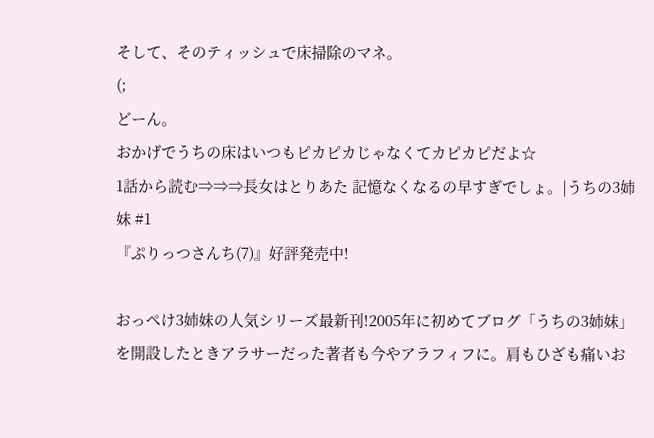そして、そのティッシュで床掃除のマネ。
(;
どーん。
おかげでうちの床はいつもピカピカじゃなくてカピカピだよ☆
1話から読む⇒⇒⇒長女はとりあた 記憶なくなるの早すぎでしょ。|うちの3姉妹 #1
『ぷりっつさんち(7)』好評発売中!

おっぺけ3姉妹の人気シリーズ最新刊!2005年に初めてブログ「うちの3姉妹」を開設したときアラサーだった著者も今やアラフィフに。肩もひざも痛いお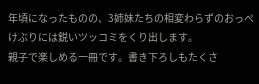年頃になったものの、3姉妹たちの相変わらずのおっぺけぶりには鋭いツッコミをくり出します。
親子で楽しめる一冊です。書き下ろしもたくさ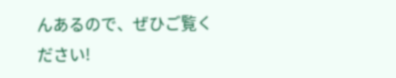んあるので、ぜひご覧ください!